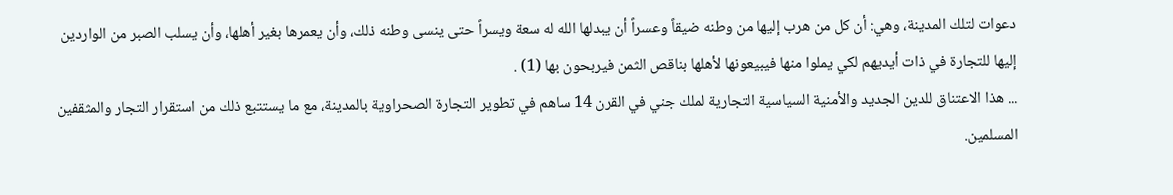دعوات لتلك المدينة، وهي: أن كل من هرب إليها من وطنه ضيقاً وعسراً أن يبدلها الله له سعة ويسراً حتى ينسى وطنه ذلك، وأن يعمرها بغير أهلها، وأن يسلب الصبر من الواردين إليها للتجارة في ذات أيديهم لكي يملوا منها فيبيعونها لأهلها بناقص الثمن فيربحون بها (1) .
... هذا الاعتناق للدين الجديد والأمنية السياسية التجارية لملك جني في القرن 14 ساهم في تطوير التجارة الصحراوية بالمدينة، مع ما يستتبع ذلك من استقرار التجار والمثقفين المسلمين.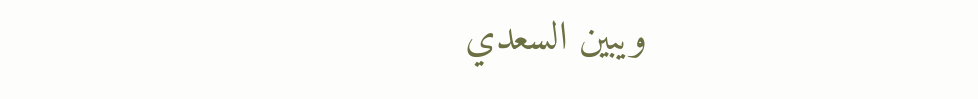ويبين السعدي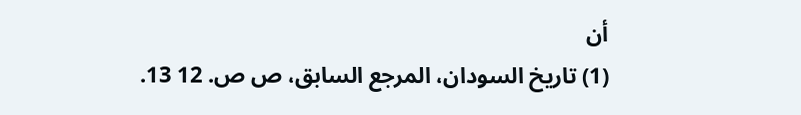أن
(1) تاريخ السودان، المرجع السابق، ص ص. 12 13.